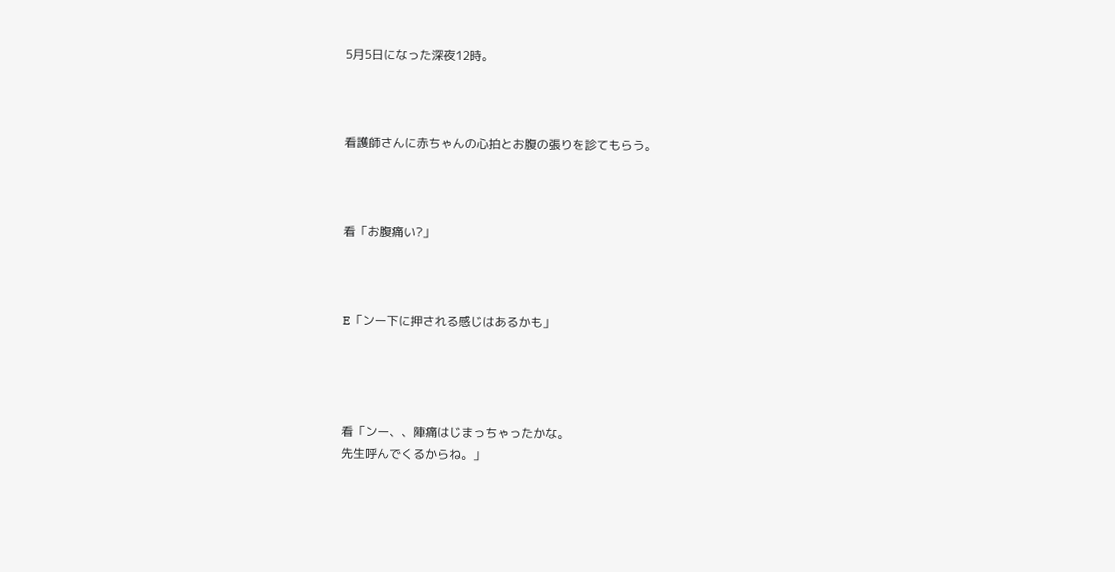5月5日になった深夜12時。



看護師さんに赤ちゃんの心拍とお腹の張りを診てもらう。



看「お腹痛い?」



E「ンー下に押される感じはあるかも」




看「ンー、、陣痛はじまっちゃったかな。
先生呼んでくるからね。」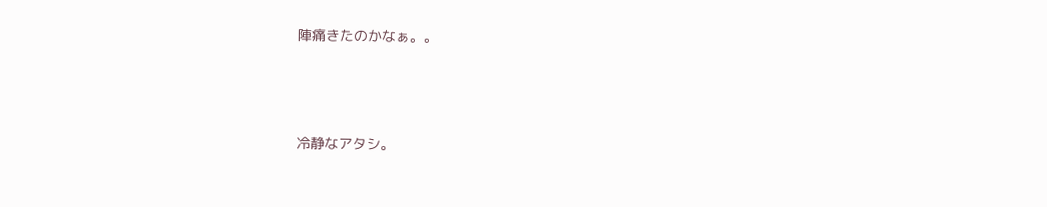陣痛きたのかなぁ。。



冷静なアタシ。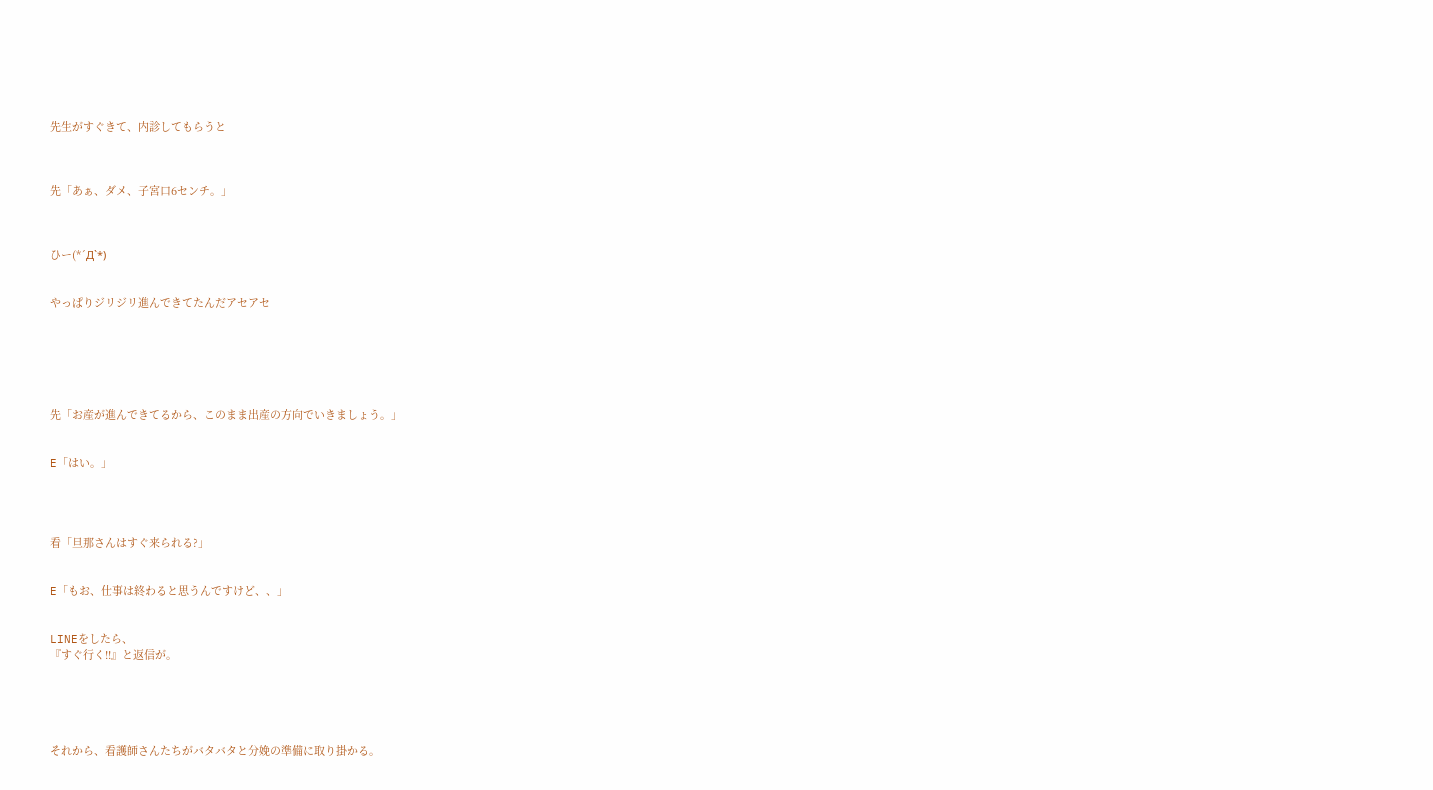先生がすぐきて、内診してもらうと



先「あぁ、ダメ、子宮口6センチ。」



ひー(*´Д`*)


やっぱりジリジリ進んできてたんだアセアセ






先「お産が進んできてるから、このまま出産の方向でいきましょう。」


E「はい。」




看「旦那さんはすぐ来られる?」


E「もお、仕事は終わると思うんですけど、、」


LINEをしたら、
『すぐ行く!!』と返信が。





それから、看護師さんたちがバタバタと分娩の準備に取り掛かる。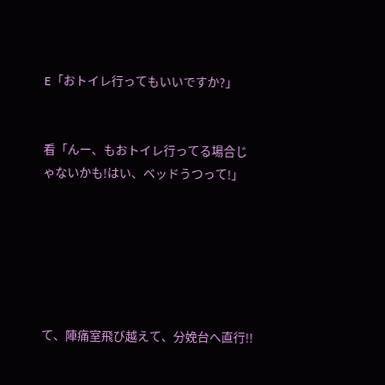E「おトイレ行ってもいいですか?」


看「んー、もおトイレ行ってる場合じゃないかも!はい、ベッドうつって!」






て、陣痛室飛び越えて、分娩台へ直行!!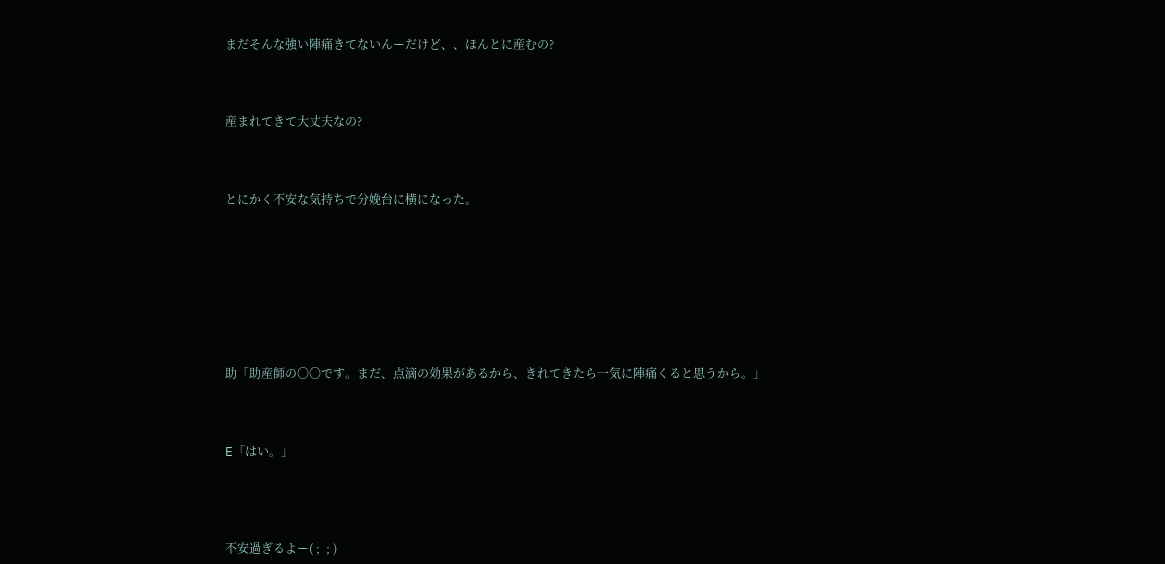まだそんな強い陣痛きてないんーだけど、、ほんとに産むの?



産まれてきて大丈夫なの?



とにかく不安な気持ちで分娩台に横になった。








助「助産師の〇〇です。まだ、点滴の効果があるから、きれてきたら一気に陣痛くると思うから。」



E「はい。」




不安過ぎるよー( ;  ; )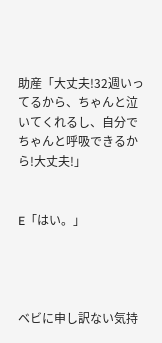助産「大丈夫!32週いってるから、ちゃんと泣いてくれるし、自分でちゃんと呼吸できるから!大丈夫!」


E「はい。」




ベビに申し訳ない気持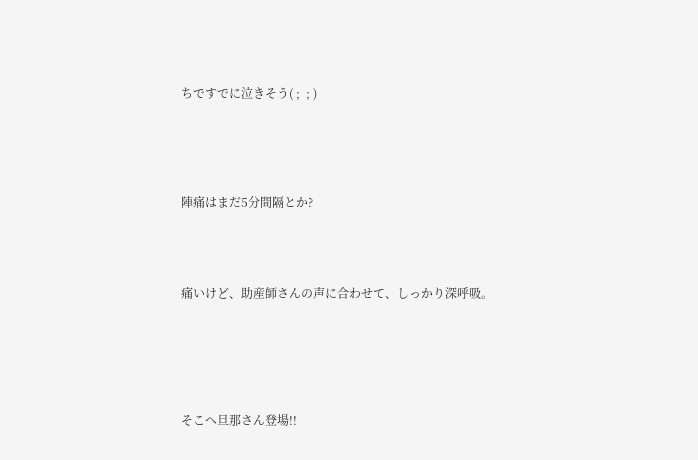ちですでに泣きそう( ;  ; )





陣痛はまだ5分間隔とか?




痛いけど、助産師さんの声に合わせて、しっかり深呼吸。






そこへ旦那さん登場!!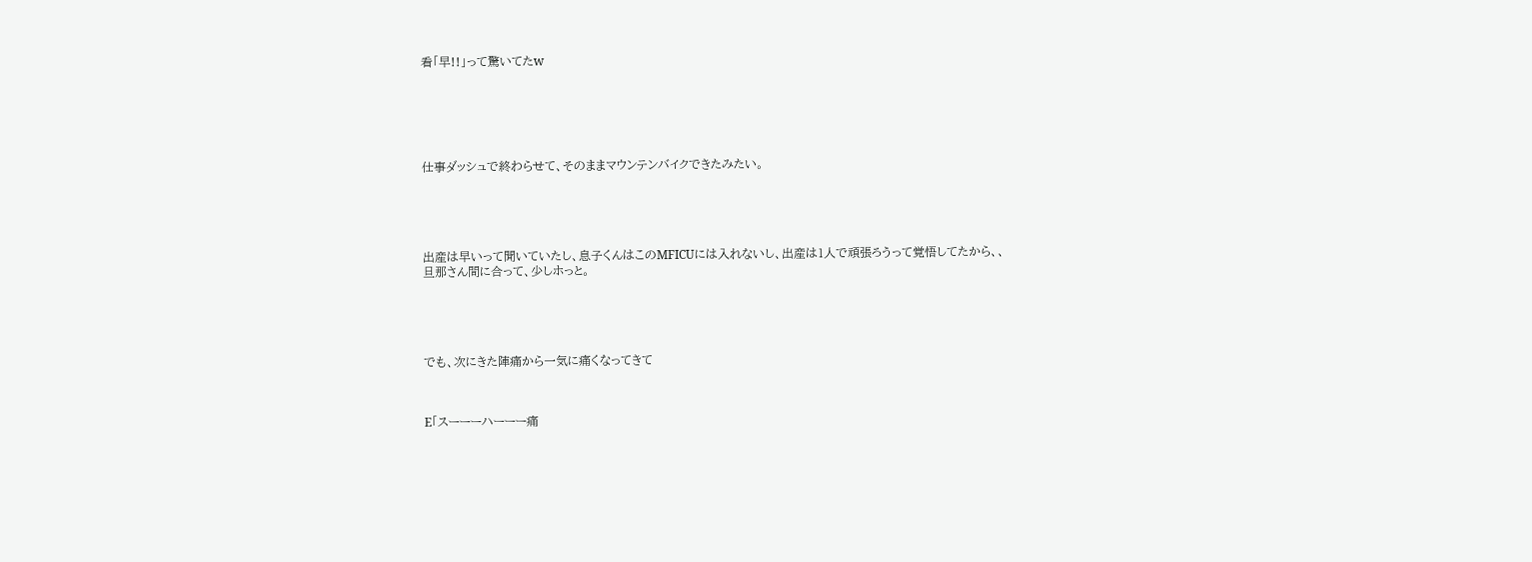看「早!!」って驚いてたw






仕事ダッシュで終わらせて、そのままマウンテンバイクできたみたい。





出産は早いって聞いていたし、息子くんはこのMFICUには入れないし、出産は1人で頑張ろうって覚悟してたから、、
旦那さん間に合って、少しホっと。





でも、次にきた陣痛から一気に痛くなってきて



E「スーーーハーーー痛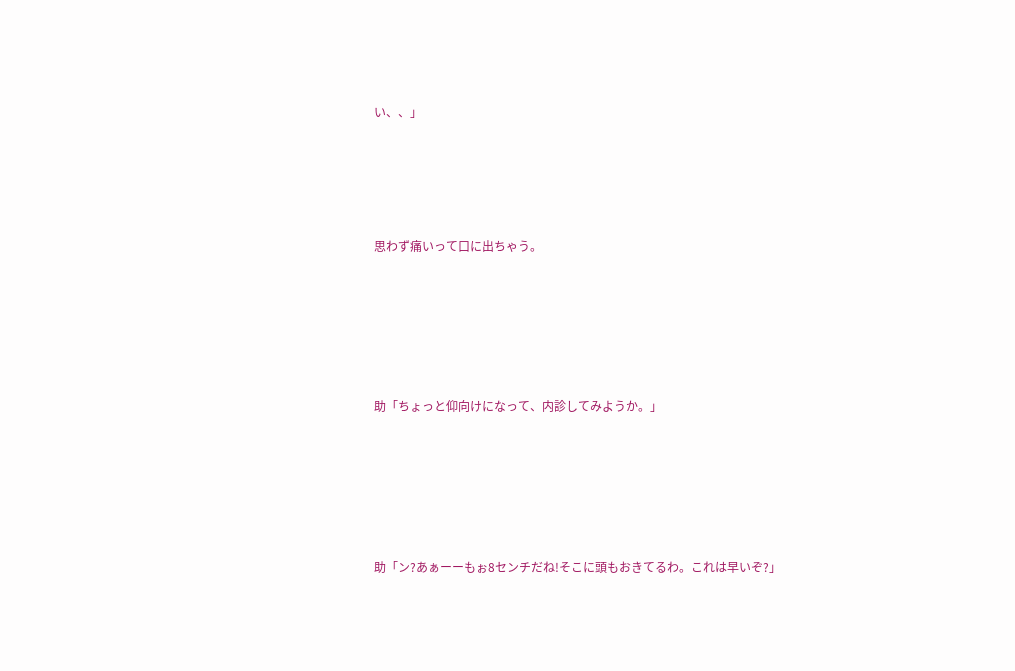い、、」




思わず痛いって口に出ちゃう。





助「ちょっと仰向けになって、内診してみようか。」





助「ン?あぁーーもぉ8センチだね!そこに頭もおきてるわ。これは早いぞ?」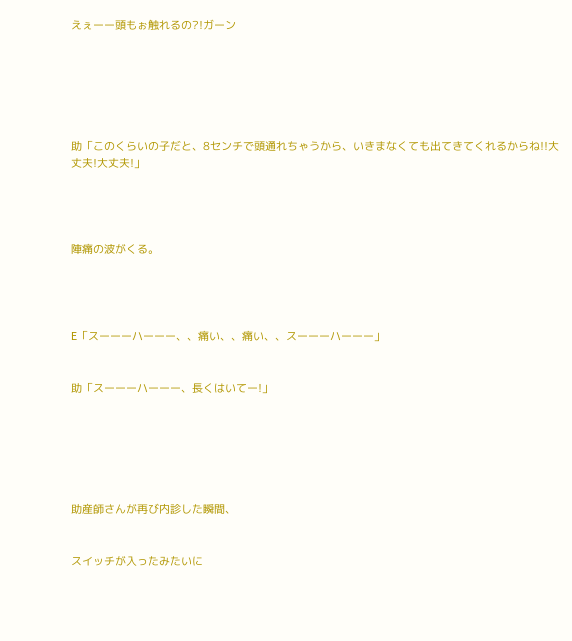えぇーー頭もぉ触れるの?!ガーン






助「このくらいの子だと、8センチで頭通れちゃうから、いきまなくても出てきてくれるからね!!大丈夫!大丈夫!」




陣痛の波がくる。




E「スーーーハーーー、、痛い、、痛い、、スーーーハーーー」


助「スーーーハーーー、長くはいてー!」






助産師さんが再び内診した瞬間、


スイッチが入ったみたいに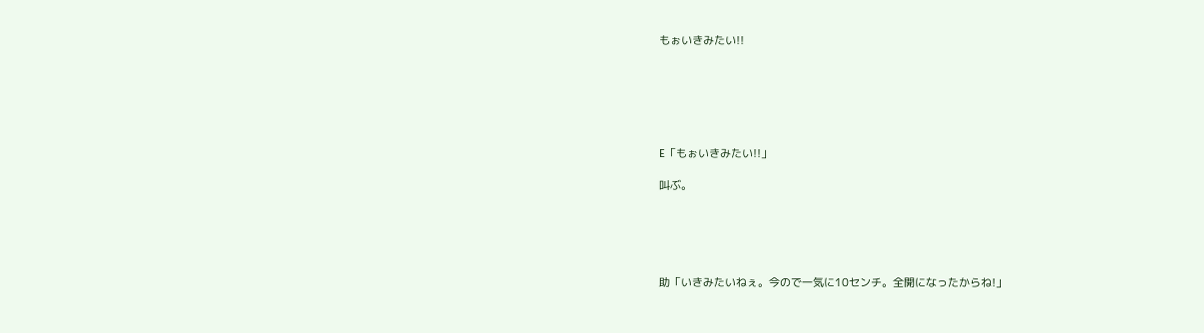もぉいきみたい!!






E「もぉいきみたい!!」

叫ぶ。





助「いきみたいねぇ。今ので一気に10センチ。全開になったからね!」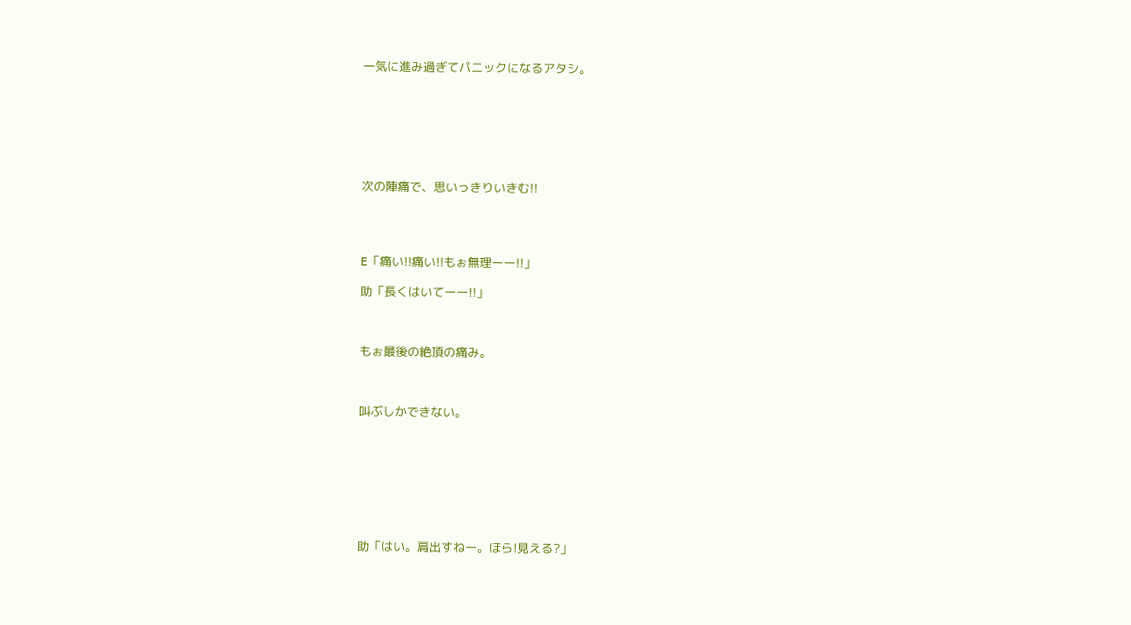一気に進み過ぎてパニックになるアタシ。







次の陣痛で、思いっきりいきむ!!




E「痛い!!痛い!!もぉ無理ーー!!」

助「長くはいてーー!!」



もぉ最後の絶頂の痛み。



叫ぶしかできない。








助「はい。肩出すねー。ほら!見える?」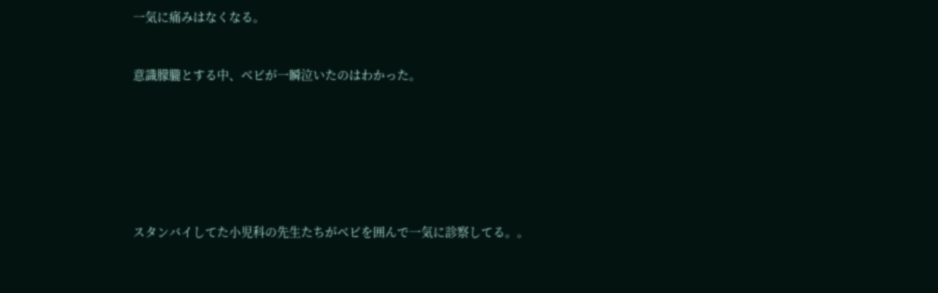一気に痛みはなくなる。


意識朦朧とする中、ベビが一瞬泣いたのはわかった。







スタンバイしてた小児科の先生たちがベビを囲んで一気に診察してる。。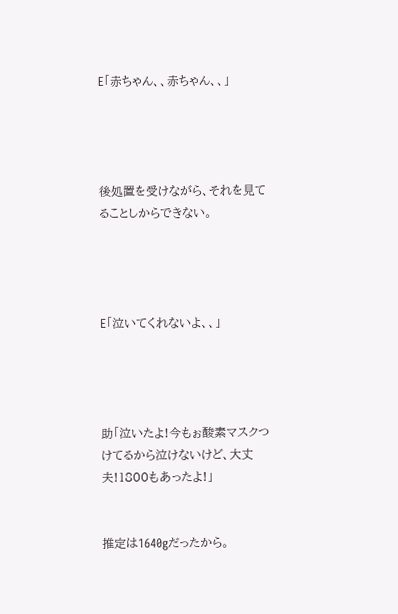E「赤ちゃん、、赤ちゃん、、」




後処置を受けながら、それを見てることしからできない。




E「泣いてくれないよ、、」




助「泣いたよ!今もぉ酸素マスクつけてるから泣けないけど、大丈夫!1800もあったよ!」


推定は1640gだったから。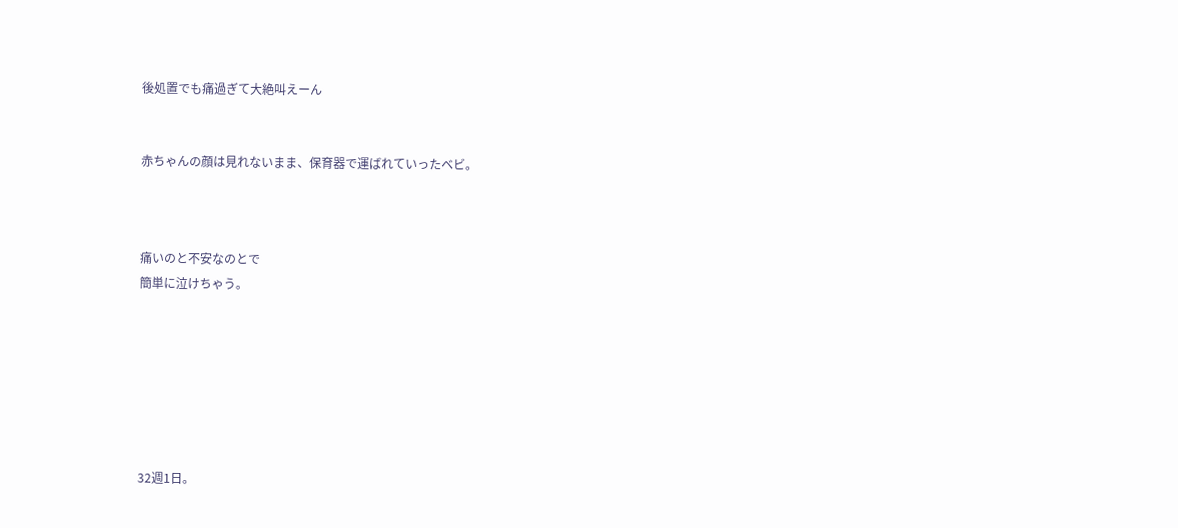後処置でも痛過ぎて大絶叫えーん


赤ちゃんの顔は見れないまま、保育器で運ばれていったベビ。



痛いのと不安なのとで
簡単に泣けちゃう。







32週1日。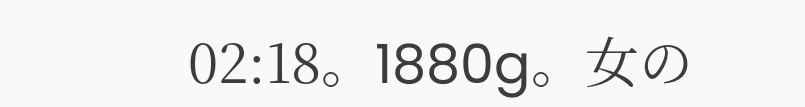02:18。1880g。女の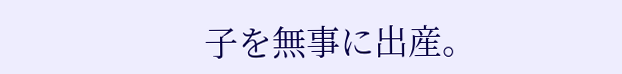子を無事に出産。